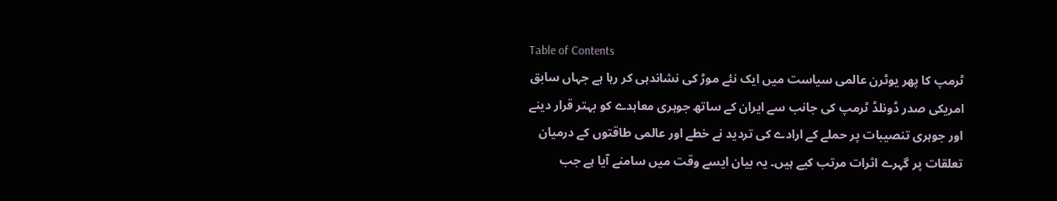Table of Contents
ٹرمپ کا پھر یوٹرن عالمی سیاست میں ایک نئے موڑ کی نشاندہی کر رہا ہے جہاں سابق امریکی صدر ڈونلڈ ٹرمپ کی جانب سے ایران کے ساتھ جوہری معاہدے کو بہتر قرار دینے اور جوہری تنصیبات پر حملے کے ارادے کی تردید نے خطے اور عالمی طاقتوں کے درمیان تعلقات پر گہرے اثرات مرتب کیے ہیں۔ یہ بیان ایسے وقت میں سامنے آیا ہے جب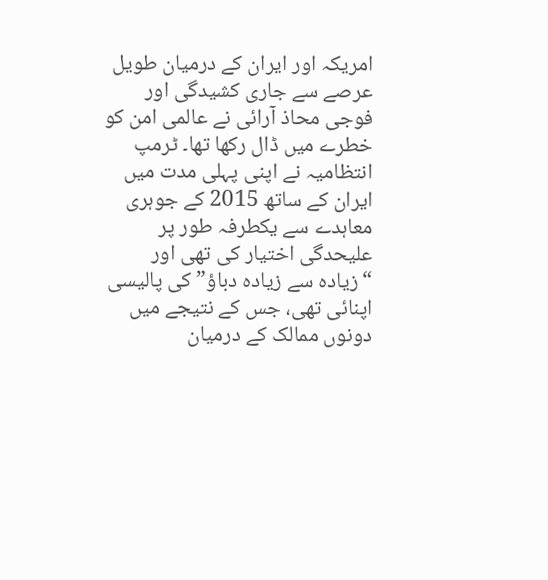امریکہ اور ایران کے درمیان طویل عرصے سے جاری کشیدگی اور فوجی محاذ آرائی نے عالمی امن کو خطرے میں ڈال رکھا تھا۔ ٹرمپ انتظامیہ نے اپنی پہلی مدت میں ایران کے ساتھ 2015 کے جوہری معاہدے سے یکطرفہ طور پر علیحدگی اختیار کی تھی اور “زیادہ سے زیادہ دباؤ” کی پالیسی اپنائی تھی، جس کے نتیجے میں دونوں ممالک کے درمیان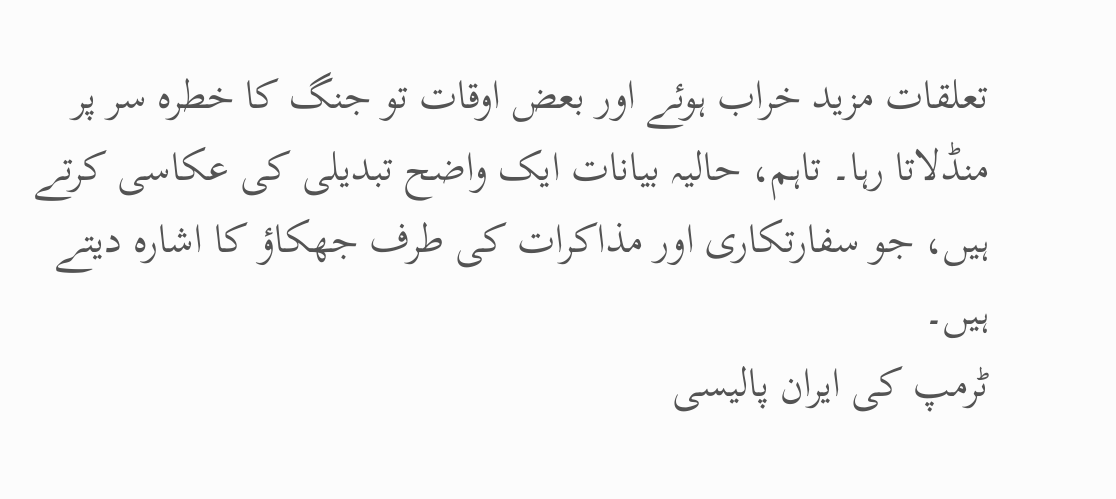تعلقات مزید خراب ہوئے اور بعض اوقات تو جنگ کا خطرہ سر پر منڈلاتا رہا۔ تاہم، حالیہ بیانات ایک واضح تبدیلی کی عکاسی کرتے ہیں، جو سفارتکاری اور مذاکرات کی طرف جھکاؤ کا اشارہ دیتے ہیں۔
ٹرمپ کی ایران پالیسی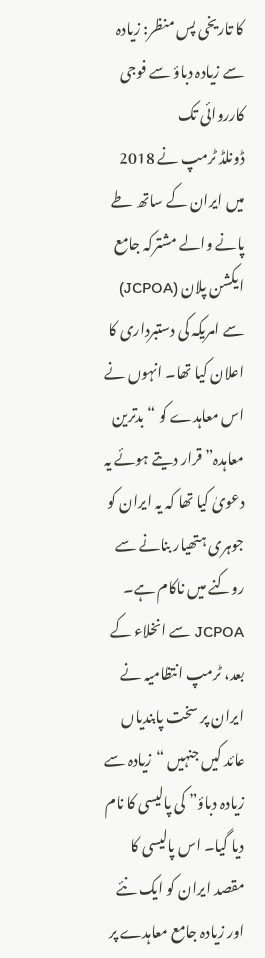کا تاریخی پس منظر: زیادہ سے زیادہ دباؤ سے فوجی کارروائی تک
ڈونلڈ ٹرمپ نے 2018 میں ایران کے ساتھ طے پانے والے مشترکہ جامع ایکشن پلان (JCPOA) سے امریکہ کی دستبرداری کا اعلان کیا تھا۔ انہوں نے اس معاہدے کو “بدترین معاہدہ” قرار دیتے ہوئے یہ دعویٰ کیا تھا کہ یہ ایران کو جوہری ہتھیار بنانے سے روکنے میں ناکام ہے۔ JCPOA سے انخلاء کے بعد، ٹرمپ انتظامیہ نے ایران پر سخت پابندیاں عائد کیں جنہیں “زیادہ سے زیادہ دباؤ” کی پالیسی کا نام دیا گیا۔ اس پالیسی کا مقصد ایران کو ایک نئے اور زیادہ جامع معاہدے پر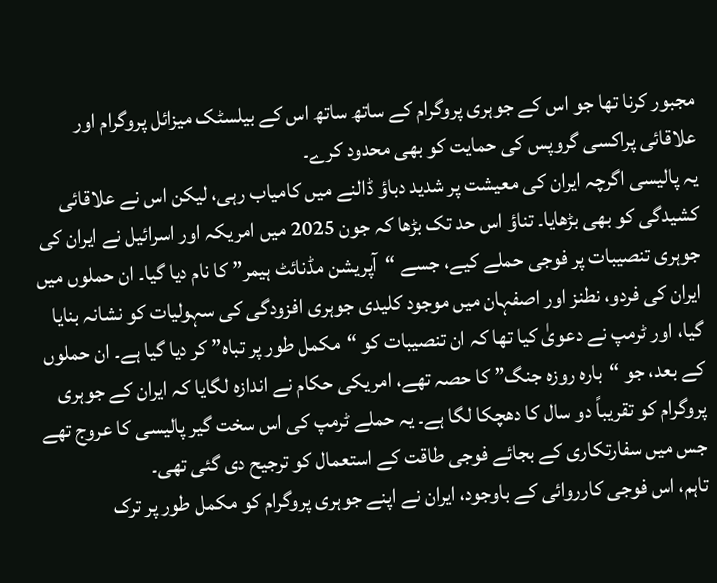مجبور کرنا تھا جو اس کے جوہری پروگرام کے ساتھ ساتھ اس کے بیلسٹک میزائل پروگرام اور علاقائی پراکسی گروپس کی حمایت کو بھی محدود کرے۔
یہ پالیسی اگرچہ ایران کی معیشت پر شدید دباؤ ڈالنے میں کامیاب رہی، لیکن اس نے علاقائی کشیدگی کو بھی بڑھایا۔ تناؤ اس حد تک بڑھا کہ جون 2025 میں امریکہ اور اسرائیل نے ایران کی جوہری تنصیبات پر فوجی حملے کیے، جسے “آپریشن مڈنائٹ ہیمر” کا نام دیا گیا۔ ان حملوں میں ایران کی فردو، نطنز اور اصفہان میں موجود کلیدی جوہری افزودگی کی سہولیات کو نشانہ بنایا گیا، اور ٹرمپ نے دعویٰ کیا تھا کہ ان تنصیبات کو “مکمل طور پر تباہ” کر دیا گیا ہے۔ ان حملوں کے بعد، جو “بارہ روزہ جنگ” کا حصہ تھے، امریکی حکام نے اندازہ لگایا کہ ایران کے جوہری پروگرام کو تقریباً دو سال کا دھچکا لگا ہے۔ یہ حملے ٹرمپ کی اس سخت گیر پالیسی کا عروج تھے جس میں سفارتکاری کے بجائے فوجی طاقت کے استعمال کو ترجیح دی گئی تھی۔
تاہم، اس فوجی کارروائی کے باوجود، ایران نے اپنے جوہری پروگرام کو مکمل طور پر ترک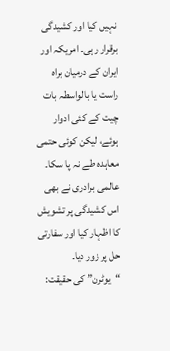نہیں کیا اور کشیدگی برقرار رہی۔ امریکہ اور ایران کے درمیان براہ راست یا بالواسطہ بات چیت کے کئی ادوار ہوئے، لیکن کوئی حتمی معاہدہ طے نہ پا سکا۔ عالمی برادری نے بھی اس کشیدگی پر تشویش کا اظہار کیا اور سفارتی حل پر زور دیا۔
“یوٹرن” کی حقیقت: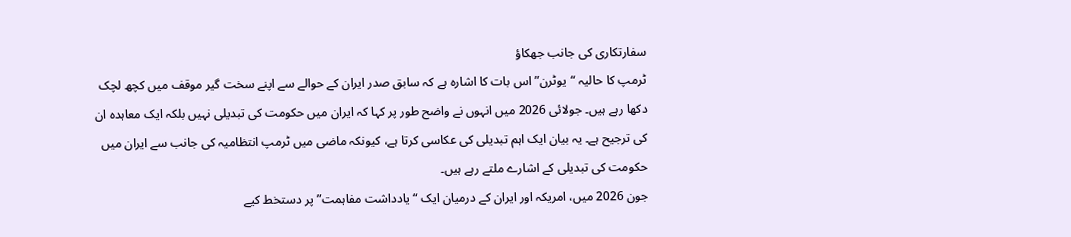سفارتکاری کی جانب جھکاؤ
ٹرمپ کا حالیہ “یوٹرن” اس بات کا اشارہ ہے کہ سابق صدر ایران کے حوالے سے اپنے سخت گیر موقف میں کچھ لچک دکھا رہے ہیں۔ جولائی 2026 میں انہوں نے واضح طور پر کہا کہ ایران میں حکومت کی تبدیلی نہیں بلکہ ایک معاہدہ ان کی ترجیح ہے۔ یہ بیان ایک اہم تبدیلی کی عکاسی کرتا ہے، کیونکہ ماضی میں ٹرمپ انتظامیہ کی جانب سے ایران میں حکومت کی تبدیلی کے اشارے ملتے رہے ہیں۔
جون 2026 میں، امریکہ اور ایران کے درمیان ایک “یادداشت مفاہمت” پر دستخط کیے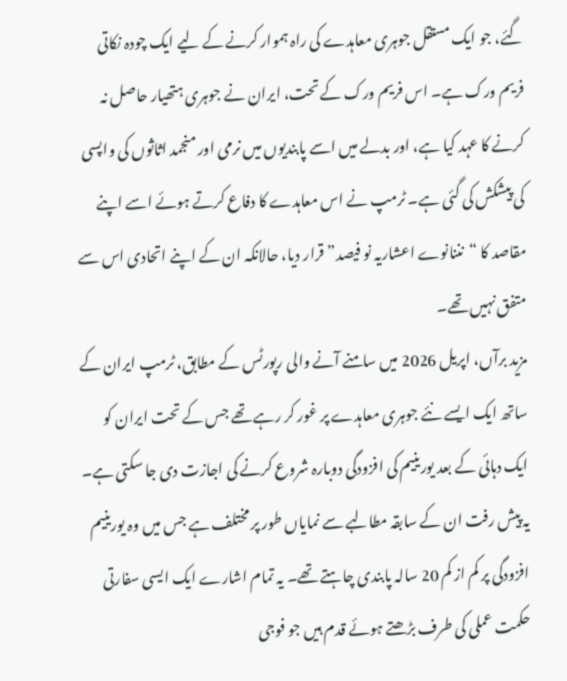گئے، جو ایک مستقل جوہری معاہدے کی راہ ہموار کرنے کے لیے ایک چودہ نکاتی فریم ورک ہے۔ اس فریم ورک کے تحت، ایران نے جوہری ہتھیار حاصل نہ کرنے کا عہد کیا ہے، اور بدلے میں اسے پابندیوں میں نرمی اور منجمد اثاثوں کی واپسی کی پیشکش کی گئی ہے۔ ٹرمپ نے اس معاہدے کا دفاع کرتے ہوئے اسے اپنے مقاصد کا “نننانوے اعشاریہ نو فیصد” قرار دیا، حالانکہ ان کے اپنے اتحادی اس سے متفق نہیں تھے۔
مزید برآں، اپریل 2026 میں سامنے آنے والی رپورٹس کے مطابق، ٹرمپ ایران کے ساتھ ایک ایسے نئے جوہری معاہدے پر غور کر رہے تھے جس کے تحت ایران کو ایک دہائی کے بعد یورینیم کی افزودگی دوبارہ شروع کرنے کی اجازت دی جا سکتی ہے۔ یہ پیش رفت ان کے سابقہ مطالبے سے نمایاں طور پر مختلف ہے جس میں وہ یورینیم افزودگی پر کم از کم 20 سالہ پابندی چاہتے تھے۔ یہ تمام اشارے ایک ایسی سفارتی حکمت عملی کی طرف بڑھتے ہوئے قدم ہیں جو فوجی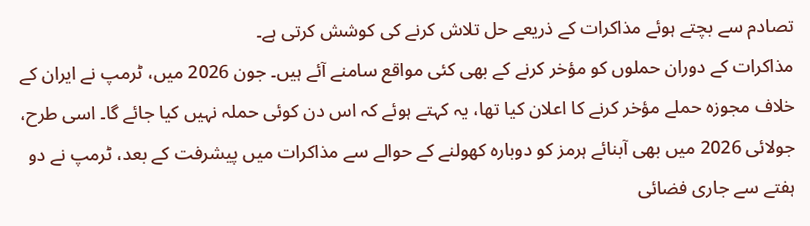تصادم سے بچتے ہوئے مذاکرات کے ذریعے حل تلاش کرنے کی کوشش کرتی ہے۔
مذاکرات کے دوران حملوں کو مؤخر کرنے کے بھی کئی مواقع سامنے آئے ہیں۔ جون 2026 میں، ٹرمپ نے ایران کے خلاف مجوزہ حملے مؤخر کرنے کا اعلان کیا تھا، یہ کہتے ہوئے کہ اس دن کوئی حملہ نہیں کیا جائے گا۔ اسی طرح، جولائی 2026 میں بھی آبنائے ہرمز کو دوبارہ کھولنے کے حوالے سے مذاکرات میں پیشرفت کے بعد، ٹرمپ نے دو ہفتے سے جاری فضائی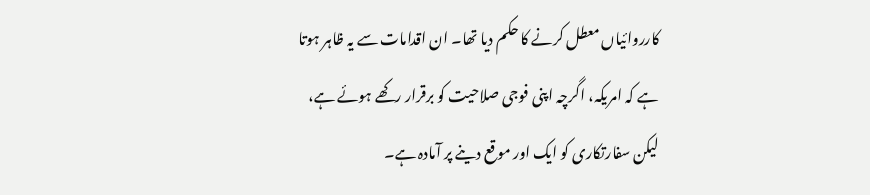کارروائیاں معطل کرنے کا حکم دیا تھا۔ ان اقدامات سے یہ ظاہر ہوتا ہے کہ امریکہ، اگرچہ اپنی فوجی صلاحیت کو برقرار رکھے ہوئے ہے، لیکن سفارتکاری کو ایک اور موقع دینے پر آمادہ ہے۔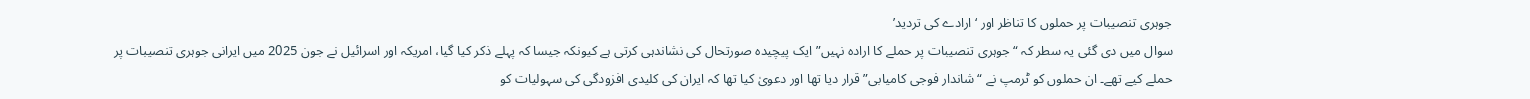جوہری تنصیبات پر حملوں کا تناظر اور ‘ارادے کی تردید’
سوال میں دی گئی یہ سطر کہ “جوہری تنصیبات پر حملے کا ارادہ نہیں” ایک پیچیدہ صورتحال کی نشاندہی کرتی ہے کیونکہ جیسا کہ پہلے ذکر کیا گیا، امریکہ اور اسرائیل نے جون 2025 میں ایرانی جوہری تنصیبات پر حملے کیے تھے۔ ان حملوں کو ٹرمپ نے “شاندار فوجی کامیابی” قرار دیا تھا اور دعویٰ کیا تھا کہ ایران کی کلیدی افزودگی کی سہولیات کو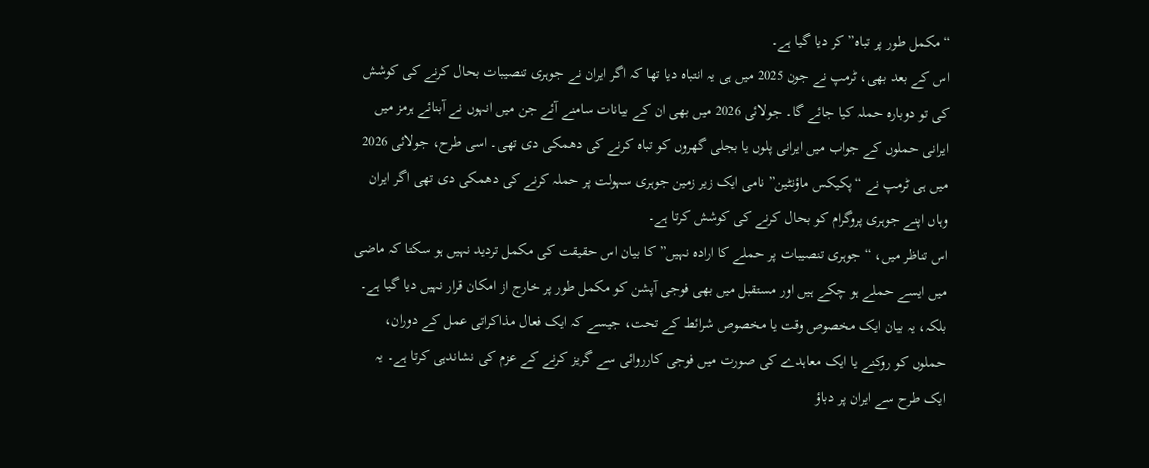“مکمل طور پر تباہ” کر دیا گیا ہے۔
اس کے بعد بھی، ٹرمپ نے جون 2025 میں ہی یہ انتباہ دیا تھا کہ اگر ایران نے جوہری تنصیبات بحال کرنے کی کوشش کی تو دوبارہ حملہ کیا جائے گا۔ جولائی 2026 میں بھی ان کے بیانات سامنے آئے جن میں انہوں نے آبنائے ہرمز میں ایرانی حملوں کے جواب میں ایرانی پلوں یا بجلی گھروں کو تباہ کرنے کی دھمکی دی تھی۔ اسی طرح، جولائی 2026 میں ہی ٹرمپ نے “پکیکس ماؤنٹین” نامی ایک زیر زمین جوہری سہولت پر حملہ کرنے کی دھمکی دی تھی اگر ایران وہاں اپنے جوہری پروگرام کو بحال کرنے کی کوشش کرتا ہے۔
اس تناظر میں، “جوہری تنصیبات پر حملے کا ارادہ نہیں” کا بیان اس حقیقت کی مکمل تردید نہیں ہو سکتا کہ ماضی میں ایسے حملے ہو چکے ہیں اور مستقبل میں بھی فوجی آپشن کو مکمل طور پر خارج از امکان قرار نہیں دیا گیا ہے۔ بلکہ، یہ بیان ایک مخصوص وقت یا مخصوص شرائط کے تحت، جیسے کہ ایک فعال مذاکراتی عمل کے دوران، حملوں کو روکنے یا ایک معاہدے کی صورت میں فوجی کارروائی سے گریز کرنے کے عزم کی نشاندہی کرتا ہے۔ یہ ایک طرح سے ایران پر دباؤ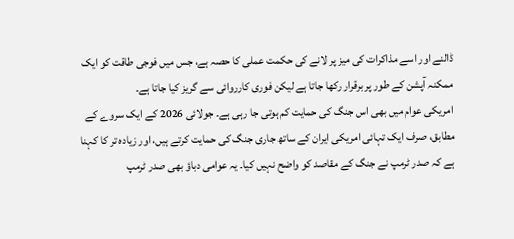ڈالنے اور اسے مذاکرات کی میز پر لانے کی حکمت عملی کا حصہ ہے، جس میں فوجی طاقت کو ایک ممکنہ آپشن کے طور پر برقرار رکھا جاتا ہے لیکن فوری کارروائی سے گریز کیا جاتا ہے۔
امریکی عوام میں بھی اس جنگ کی حمایت کم ہوتی جا رہی ہے۔ جولائی 2026 کے ایک سروے کے مطابق، صرف ایک تہائی امریکی ایران کے ساتھ جاری جنگ کی حمایت کرتے ہیں، اور زیادہ تر کا کہنا ہے کہ صدر ٹرمپ نے جنگ کے مقاصد کو واضح نہیں کیا۔ یہ عوامی دباؤ بھی صدر ٹرمپ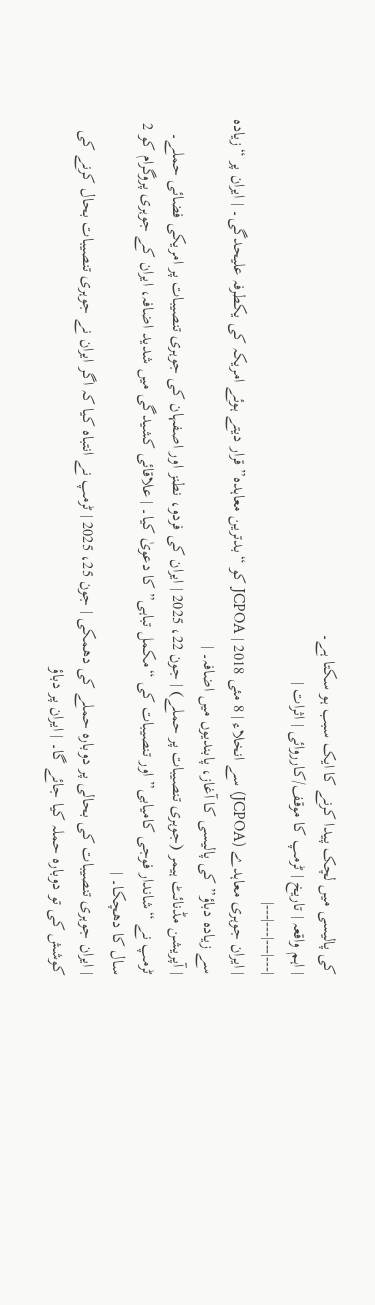کی پالیسی میں لچک پیدا کرنے کا ایک سبب ہو سکتا ہے۔
| اہم واقعہ | تاریخ | ٹرمپ کا موقف/کارروائی | اثرات |
|---|---|---|---|
| ایران جوہری معاہدے (JCPOA) سے انخلاء | 8 مئی 2018 | JCPOA کو “بدترین معاہدہ” قرار دیتے ہوئے امریکہ کی یکطرفہ علیحدگی۔ | ایران پر “زیادہ سے زیادہ دباؤ” کی پالیسی کا آغاز، پابندیوں میں اضافہ۔ |
| آپریشن مڈنائٹ ہیمر (جوہری تنصیبات پر حملے) | جون 22، 2025 | ایران کی فردو، نطنز اور اصفہان کی جوہری تنصیبات پر امریکی فضائی حملے۔ ٹرمپ نے “شاندار فوجی کامیابی” اور تنصیبات کی “مکمل تباہی” کا دعویٰ کیا۔ | علاقائی کشیدگی میں شدید اضافہ، ایران کے جوہری پروگرام کو 2 سال کا دھچکا۔ |
| ایران جوہری تنصیبات کی بحالی پر دوبارہ حملے کی دھمکی | جون 25، 2025 | ٹرمپ نے انتباہ کیا کہ اگر ایران نے جوہری تنصیبات بحال کرنے کی کوشش کی تو دوبارہ حملہ کیا جائے گا۔ | ایران پر دباؤ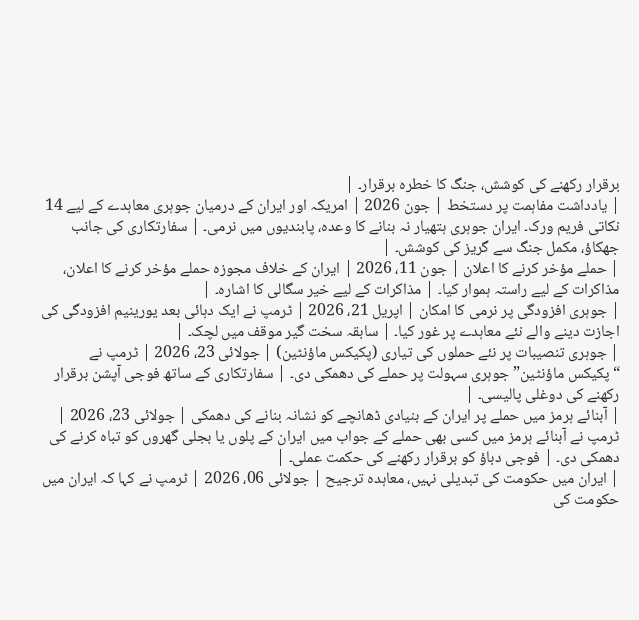برقرار رکھنے کی کوشش، جنگ کا خطرہ برقرار۔ |
| یادداشت مفاہمت پر دستخط | جون 2026 | امریکہ اور ایران کے درمیان جوہری معاہدے کے لیے 14 نکاتی فریم ورک۔ ایران جوہری ہتھیار نہ بنانے کا وعدہ، پابندیوں میں نرمی۔ | سفارتکاری کی جانب جھکاؤ، مکمل جنگ سے گریز کی کوشش۔ |
| حملے مؤخر کرنے کا اعلان | جون 11، 2026 | ایران کے خلاف مجوزہ حملے مؤخر کرنے کا اعلان، مذاکرات کے لیے راستہ ہموار کیا۔ | مذاکرات کے لیے خیر سگالی کا اشارہ۔ |
| جوہری افزودگی پر نرمی کا امکان | اپریل 21، 2026 | ٹرمپ نے ایک دہائی بعد یورینیم افزودگی کی اجازت دینے والے نئے معاہدے پر غور کیا۔ | سابقہ سخت گیر موقف میں لچک۔ |
| جوہری تنصیبات پر نئے حملوں کی تیاری (پکیکس ماؤنٹین) | جولائی 23، 2026 | ٹرمپ نے “پکیکس ماؤنٹین” جوہری سہولت پر حملے کی دھمکی دی۔ | سفارتکاری کے ساتھ فوجی آپشن برقرار رکھنے کی دوغلی پالیسی۔ |
| آبنائے ہرمز میں حملے پر ایران کے بنیادی ڈھانچے کو نشانہ بنانے کی دھمکی | جولائی 23، 2026 | ٹرمپ نے آبنائے ہرمز میں کسی بھی حملے کے جواب میں ایران کے پلوں یا بجلی گھروں کو تباہ کرنے کی دھمکی دی۔ | فوجی دباؤ کو برقرار رکھنے کی حکمت عملی۔ |
| ایران میں حکومت کی تبدیلی نہیں، معاہدہ ترجیح | جولائی 06، 2026 | ٹرمپ نے کہا کہ ایران میں حکومت کی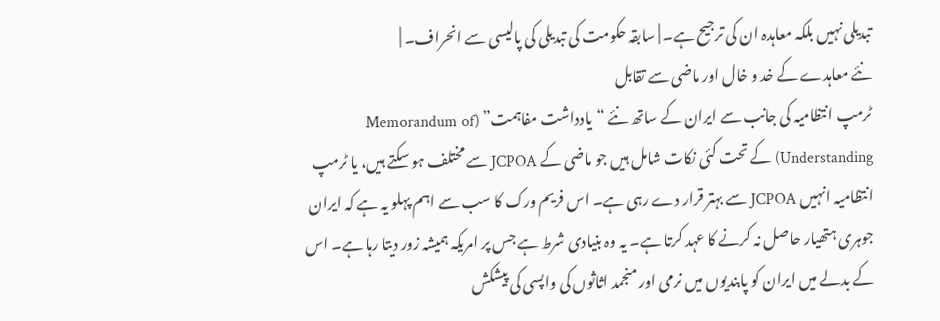تبدیلی نہیں بلکہ معاہدہ ان کی ترجیح ہے۔ | سابقہ حکومت کی تبدیلی کی پالیسی سے انحراف۔ |
نئے معاہدے کے خد و خال اور ماضی سے تقابل
ٹرمپ انتظامیہ کی جانب سے ایران کے ساتھ نئے “یادداشت مفاہمت” (Memorandum of Understanding) کے تحت کئی نکات شامل ہیں جو ماضی کے JCPOA سے مختلف ہو سکتے ہیں، یا ٹرمپ انتظامیہ انہیں JCPOA سے بہتر قرار دے رہی ہے۔ اس فریم ورک کا سب سے اہم پہلو یہ ہے کہ ایران جوہری ہتھیار حاصل نہ کرنے کا عہد کرتا ہے۔ یہ وہ بنیادی شرط ہے جس پر امریکہ ہمیشہ زور دیتا رہا ہے۔ اس کے بدلے میں ایران کو پابندیوں میں نرمی اور منجمد اثاثوں کی واپسی کی پیشکش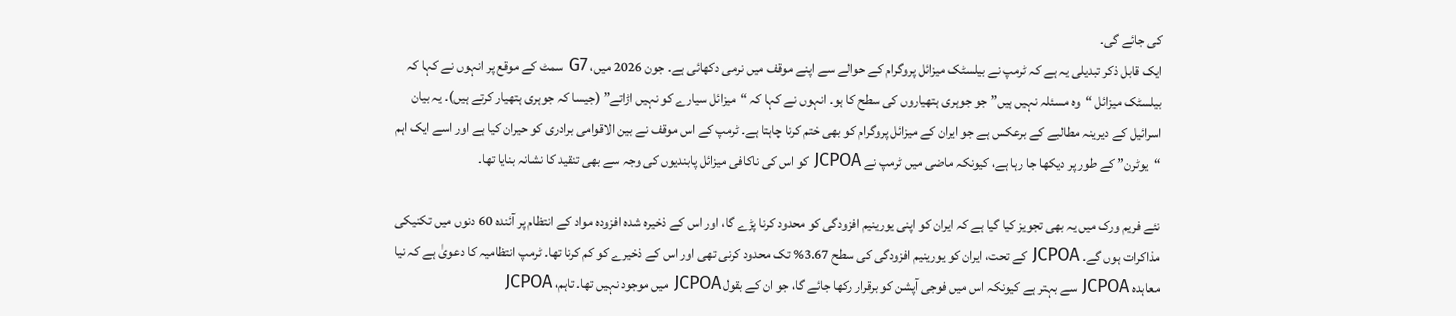کی جائے گی۔
ایک قابل ذکر تبدیلی یہ ہے کہ ٹرمپ نے بیلسٹک میزائل پروگرام کے حوالے سے اپنے موقف میں نرمی دکھائی ہے۔ جون 2026 میں، G7 سمٹ کے موقع پر انہوں نے کہا کہ بیلسٹک میزائل “وہ مسئلہ نہیں ہیں” جو جوہری ہتھیاروں کی سطح کا ہو۔ انہوں نے کہا کہ “میزائل سیارے کو نہیں اڑاتے” (جیسا کہ جوہری ہتھیار کرتے ہیں)۔ یہ بیان اسرائیل کے دیرینہ مطالبے کے برعکس ہے جو ایران کے میزائل پروگرام کو بھی ختم کرنا چاہتا ہے۔ ٹرمپ کے اس موقف نے بین الاقوامی برادری کو حیران کیا ہے اور اسے ایک اہم “یوٹرن” کے طور پر دیکھا جا رہا ہے، کیونکہ ماضی میں ٹرمپ نے JCPOA کو اس کی ناکافی میزائل پابندیوں کی وجہ سے بھی تنقید کا نشانہ بنایا تھا۔

نئے فریم ورک میں یہ بھی تجویز کیا گیا ہے کہ ایران کو اپنی یورینیم افزودگی کو محدود کرنا پڑے گا، اور اس کے ذخیرہ شدہ افزودہ مواد کے انتظام پر آئندہ 60 دنوں میں تکنیکی مذاکرات ہوں گے۔ JCPOA کے تحت، ایران کو یورینیم افزودگی کی سطح 3.67% تک محدود کرنی تھی اور اس کے ذخیرے کو کم کرنا تھا۔ ٹرمپ انتظامیہ کا دعویٰ ہے کہ نیا معاہدہ JCPOA سے بہتر ہے کیونکہ اس میں فوجی آپشن کو برقرار رکھا جائے گا، جو ان کے بقول JCPOA میں موجود نہیں تھا۔ تاہم، JCPOA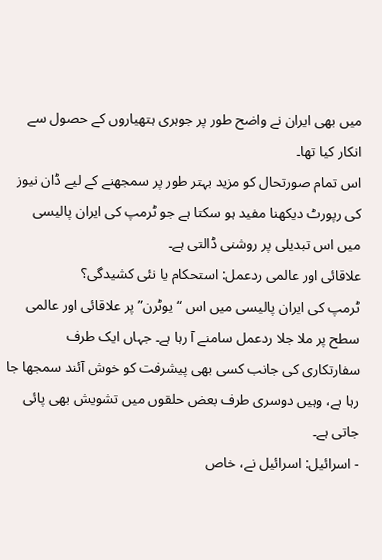میں بھی ایران نے واضح طور پر جوہری ہتھیاروں کے حصول سے انکار کیا تھا۔
اس تمام صورتحال کو مزید بہتر طور پر سمجھنے کے لیے ڈان نیوز کی رپورٹ دیکھنا مفید ہو سکتا ہے جو ٹرمپ کی ایران پالیسی میں اس تبدیلی پر روشنی ڈالتی ہے۔
علاقائی اور عالمی ردعمل: استحکام یا نئی کشیدگی؟
ٹرمپ کی ایران پالیسی میں اس “یوٹرن” پر علاقائی اور عالمی سطح پر ملا جلا ردعمل سامنے آ رہا ہے۔ جہاں ایک طرف سفارتکاری کی جانب کسی بھی پیشرفت کو خوش آئند سمجھا جا رہا ہے، وہیں دوسری طرف بعض حلقوں میں تشویش بھی پائی جاتی ہے۔
- اسرائیل: اسرائیل نے، خاص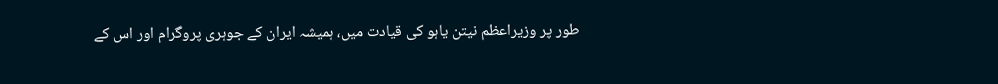طور پر وزیراعظم نیتن یاہو کی قیادت میں، ہمیشہ ایران کے جوہری پروگرام اور اس کے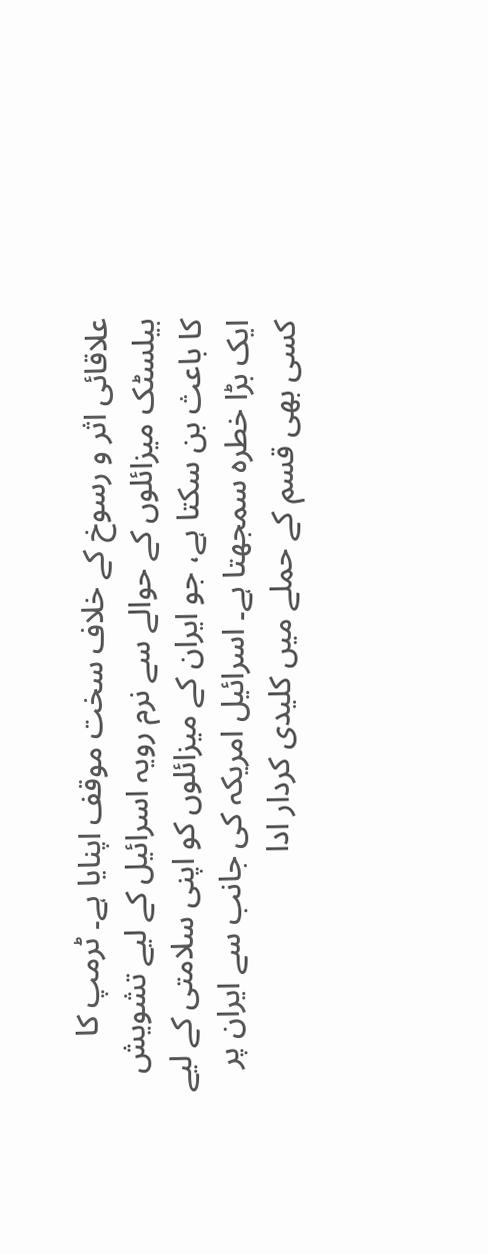علاقائی اثر و رسوخ کے خلاف سخت موقف اپنایا ہے۔ ٹرمپ کا بیلسٹک میزائلوں کے حوالے سے نرم رویہ اسرائیل کے لیے تشویش کا باعث بن سکتا ہے، جو ایران کے میزائلوں کو اپنی سلامتی کے لیے ایک بڑا خطرہ سمجھتا ہے۔ اسرائیل امریکہ کی جانب سے ایران پر کسی بھی قسم کے حملے میں کلیدی کردار ادا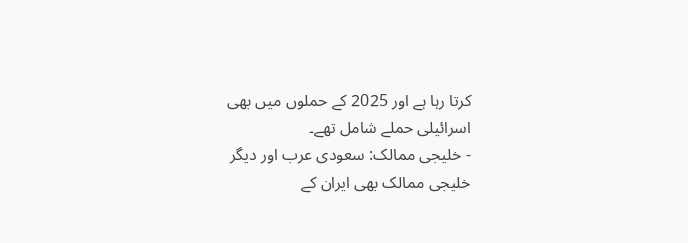کرتا رہا ہے اور 2025 کے حملوں میں بھی اسرائیلی حملے شامل تھے۔
- خلیجی ممالک: سعودی عرب اور دیگر خلیجی ممالک بھی ایران کے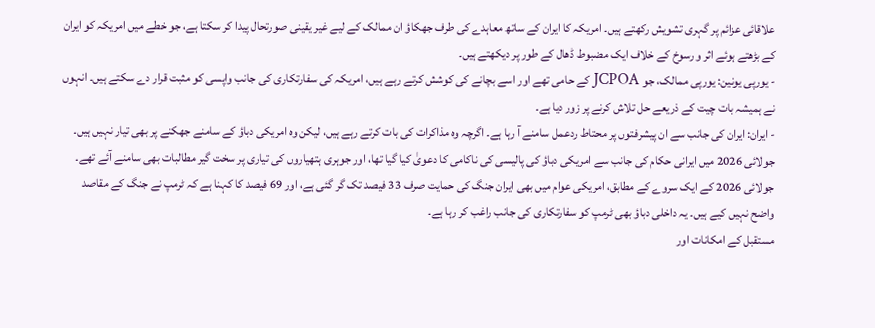علاقائی عزائم پر گہری تشویش رکھتے ہیں۔ امریکہ کا ایران کے ساتھ معاہدے کی طرف جھکاؤ ان ممالک کے لیے غیر یقینی صورتحال پیدا کر سکتا ہے، جو خطے میں امریکہ کو ایران کے بڑھتے ہوئے اثر و رسوخ کے خلاف ایک مضبوط ڈھال کے طور پر دیکھتے ہیں۔
- یورپی یونین: یورپی ممالک، جو JCPOA کے حامی تھے اور اسے بچانے کی کوشش کرتے رہے ہیں، امریکہ کی سفارتکاری کی جانب واپسی کو مثبت قرار دے سکتے ہیں۔ انہوں نے ہمیشہ بات چیت کے ذریعے حل تلاش کرنے پر زور دیا ہے۔
- ایران: ایران کی جانب سے ان پیشرفتوں پر محتاط ردعمل سامنے آ رہا ہے۔ اگرچہ وہ مذاکرات کی بات کرتے رہے ہیں، لیکن وہ امریکی دباؤ کے سامنے جھکنے پر بھی تیار نہیں ہیں۔ جولائی 2026 میں ایرانی حکام کی جانب سے امریکی دباؤ کی پالیسی کی ناکامی کا دعویٰ کیا گیا تھا، اور جوہری ہتھیاروں کی تیاری پر سخت گیر مطالبات بھی سامنے آئے تھے۔
جولائی 2026 کے ایک سروے کے مطابق، امریکی عوام میں بھی ایران جنگ کی حمایت صرف 33 فیصد تک گر گئی ہے، اور 69 فیصد کا کہنا ہے کہ ٹرمپ نے جنگ کے مقاصد واضح نہیں کیے ہیں۔ یہ داخلی دباؤ بھی ٹرمپ کو سفارتکاری کی جانب راغب کر رہا ہے۔
مستقبل کے امکانات اور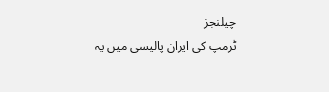چیلنجز
ٹرمپ کی ایران پالیسی میں یہ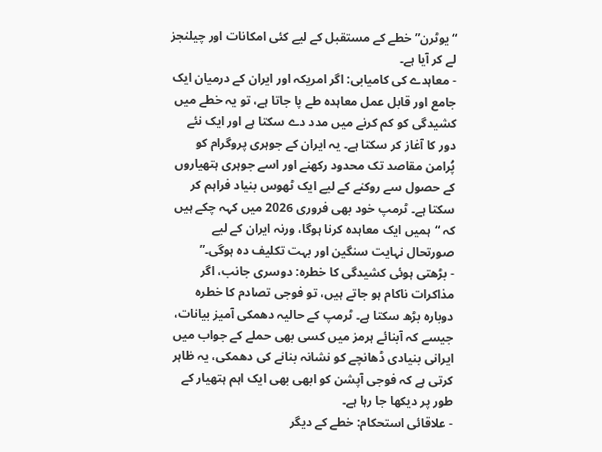“یوٹرن” خطے کے مستقبل کے لیے کئی امکانات اور چیلنجز لے کر آیا ہے۔
- معاہدے کی کامیابی: اگر امریکہ اور ایران کے درمیان ایک جامع اور قابل عمل معاہدہ طے پا جاتا ہے، تو یہ خطے میں کشیدگی کو کم کرنے میں مدد دے سکتا ہے اور ایک نئے دور کا آغاز کر سکتا ہے۔ یہ ایران کے جوہری پروگرام کو پُرامن مقاصد تک محدود رکھنے اور اسے جوہری ہتھیاروں کے حصول سے روکنے کے لیے ایک ٹھوس بنیاد فراہم کر سکتا ہے۔ ٹرمپ خود بھی فروری 2026 میں کہہ چکے ہیں کہ “ہمیں ایک معاہدہ کرنا ہوگا، ورنہ ایران کے لیے صورتحال نہایت سنگین اور بہت تکلیف دہ ہوگی۔”
- بڑھتی ہوئی کشیدگی کا خطرہ: دوسری جانب، اگر مذاکرات ناکام ہو جاتے ہیں، تو فوجی تصادم کا خطرہ دوبارہ بڑھ سکتا ہے۔ ٹرمپ کے حالیہ دھمکی آمیز بیانات، جیسے کہ آبنائے ہرمز میں کسی بھی حملے کے جواب میں ایرانی بنیادی ڈھانچے کو نشانہ بنانے کی دھمکی، یہ ظاہر کرتی ہے کہ فوجی آپشن کو ابھی بھی ایک اہم ہتھیار کے طور پر دیکھا جا رہا ہے۔
- علاقائی استحکام: خطے کے دیگر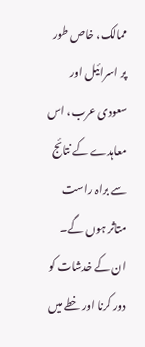ممالک، خاص طور پر اسرائیل اور سعودی عرب، اس معاہدے کے نتائج سے براہ راست متاثر ہوں گے۔ ان کے خدشات کو دور کرنا اور خطے میں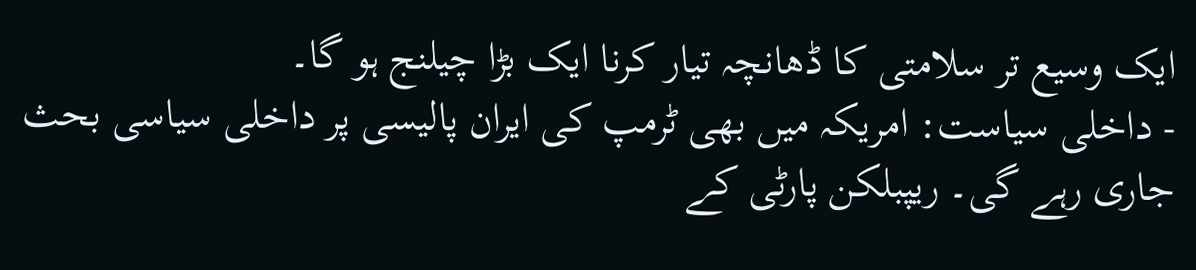ایک وسیع تر سلامتی کا ڈھانچہ تیار کرنا ایک بڑا چیلنج ہو گا۔
- داخلی سیاست: امریکہ میں بھی ٹرمپ کی ایران پالیسی پر داخلی سیاسی بحث جاری رہے گی۔ ریپبلکن پارٹی کے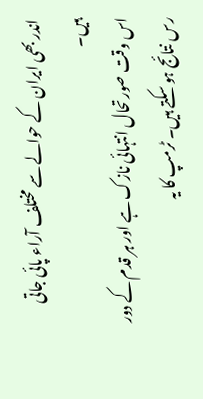اندر بھی ایران کے حوالے سے مختلف آراء پائی جاتی ہیں۔
اس وقت صورتحال انتہائی نازک ہے اور ہر قدم کے دور رس نتائج ہو سکتے ہیں۔ ٹرمپ کا یہ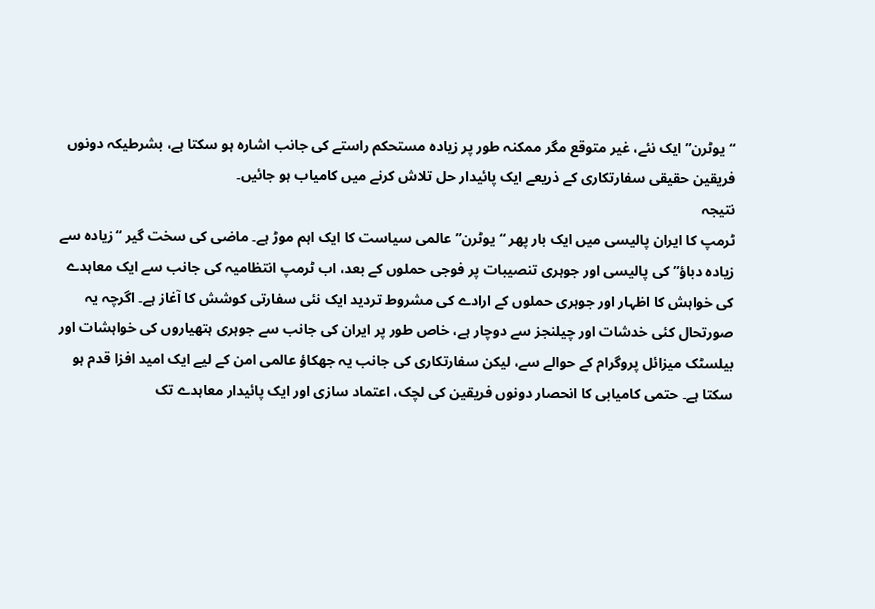“یوٹرن” ایک نئے، غیر متوقع مگر ممکنہ طور پر زیادہ مستحکم راستے کی جانب اشارہ ہو سکتا ہے، بشرطیکہ دونوں فریقین حقیقی سفارتکاری کے ذریعے ایک پائیدار حل تلاش کرنے میں کامیاب ہو جائیں۔
نتیجہ
ٹرمپ کا ایران پالیسی میں ایک بار پھر “یوٹرن” عالمی سیاست کا ایک اہم موڑ ہے۔ ماضی کی سخت گیر “زیادہ سے زیادہ دباؤ” کی پالیسی اور جوہری تنصیبات پر فوجی حملوں کے بعد، اب ٹرمپ انتظامیہ کی جانب سے ایک معاہدے کی خواہش کا اظہار اور جوہری حملوں کے ارادے کی مشروط تردید ایک نئی سفارتی کوشش کا آغاز ہے۔ اگرچہ یہ صورتحال کئی خدشات اور چیلنجز سے دوچار ہے، خاص طور پر ایران کی جانب سے جوہری ہتھیاروں کی خواہشات اور بیلسٹک میزائل پروگرام کے حوالے سے، لیکن سفارتکاری کی جانب یہ جھکاؤ عالمی امن کے لیے ایک امید افزا قدم ہو سکتا ہے۔ حتمی کامیابی کا انحصار دونوں فریقین کی لچک، اعتماد سازی اور ایک پائیدار معاہدے تک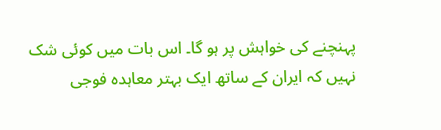پہنچنے کی خواہش پر ہو گا۔ اس بات میں کوئی شک نہیں کہ ایران کے ساتھ ایک بہتر معاہدہ فوجی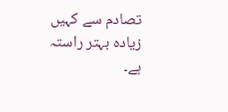تصادم سے کہیں زیادہ بہتر راستہ ہے۔